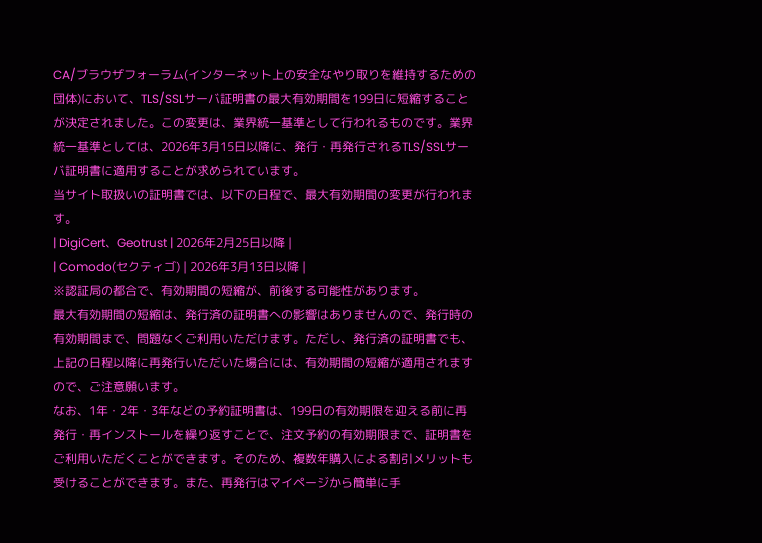CA/ブラウザフォーラム(インターネット上の安全なやり取りを維持するための団体)において、TLS/SSLサーバ証明書の最大有効期間を199日に短縮することが決定されました。この変更は、業界統一基準として行われるものです。業界統一基準としては、2026年3月15日以降に、発行・再発行されるTLS/SSLサーバ証明書に適用することが求められています。
当サイト取扱いの証明書では、以下の日程で、最大有効期間の変更が行われます。
| DigiCert、Geotrust | 2026年2月25日以降 |
| Comodo(セクティゴ) | 2026年3月13日以降 |
※認証局の都合で、有効期間の短縮が、前後する可能性があります。
最大有効期間の短縮は、発行済の証明書への影響はありませんので、発行時の有効期間まで、問題なくご利用いただけます。ただし、発行済の証明書でも、上記の日程以降に再発行いただいた場合には、有効期間の短縮が適用されますので、ご注意願います。
なお、1年・2年・3年などの予約証明書は、199日の有効期限を迎える前に再発行・再インストールを繰り返すことで、注文予約の有効期限まで、証明書をご利用いただくことができます。そのため、複数年購入による割引メリットも受けることができます。また、再発行はマイページから簡単に手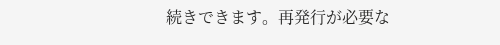続きできます。再発行が必要な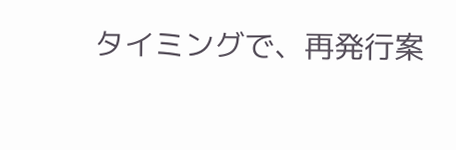タイミングで、再発行案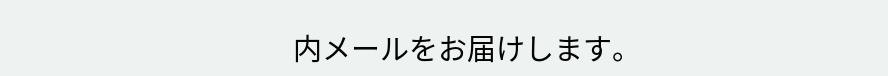内メールをお届けします。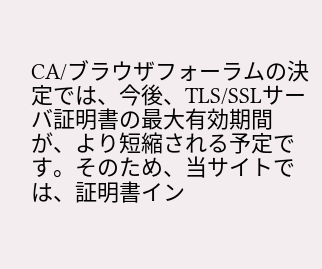CA/ブラウザフォーラムの決定では、今後、TLS/SSLサーバ証明書の最大有効期間が、より短縮される予定です。そのため、当サイトでは、証明書イン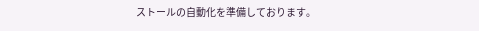ストールの自動化を準備しております。